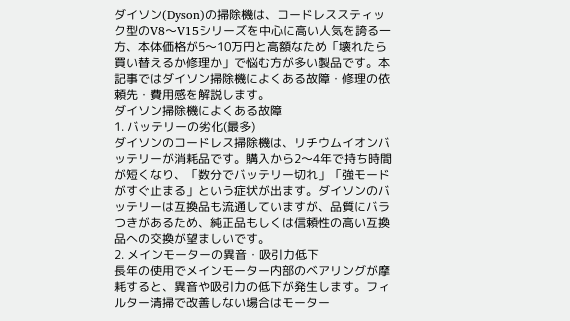ダイソン(Dyson)の掃除機は、コードレススティック型のV8〜V15シリーズを中心に高い人気を誇る一方、本体価格が5〜10万円と高額なため「壊れたら買い替えるか修理か」で悩む方が多い製品です。本記事ではダイソン掃除機によくある故障・修理の依頼先・費用感を解説します。
ダイソン掃除機によくある故障
1. バッテリーの劣化(最多)
ダイソンのコードレス掃除機は、リチウムイオンバッテリーが消耗品です。購入から2〜4年で持ち時間が短くなり、「数分でバッテリー切れ」「強モードがすぐ止まる」という症状が出ます。ダイソンのバッテリーは互換品も流通していますが、品質にバラつきがあるため、純正品もしくは信頼性の高い互換品への交換が望ましいです。
2. メインモーターの異音・吸引力低下
長年の使用でメインモーター内部のベアリングが摩耗すると、異音や吸引力の低下が発生します。フィルター清掃で改善しない場合はモーター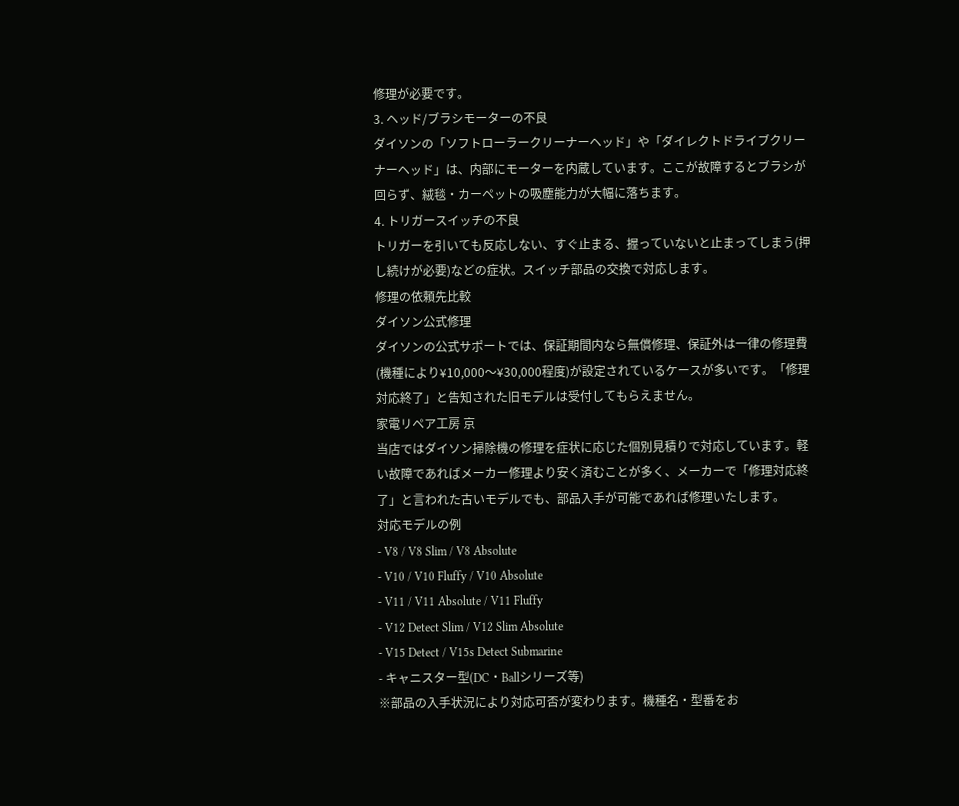修理が必要です。
3. ヘッド/ブラシモーターの不良
ダイソンの「ソフトローラークリーナーヘッド」や「ダイレクトドライブクリーナーヘッド」は、内部にモーターを内蔵しています。ここが故障するとブラシが回らず、絨毯・カーペットの吸塵能力が大幅に落ちます。
4. トリガースイッチの不良
トリガーを引いても反応しない、すぐ止まる、握っていないと止まってしまう(押し続けが必要)などの症状。スイッチ部品の交換で対応します。
修理の依頼先比較
ダイソン公式修理
ダイソンの公式サポートでは、保証期間内なら無償修理、保証外は一律の修理費(機種により¥10,000〜¥30,000程度)が設定されているケースが多いです。「修理対応終了」と告知された旧モデルは受付してもらえません。
家電リペア工房 京
当店ではダイソン掃除機の修理を症状に応じた個別見積りで対応しています。軽い故障であればメーカー修理より安く済むことが多く、メーカーで「修理対応終了」と言われた古いモデルでも、部品入手が可能であれば修理いたします。
対応モデルの例
- V8 / V8 Slim / V8 Absolute
- V10 / V10 Fluffy / V10 Absolute
- V11 / V11 Absolute / V11 Fluffy
- V12 Detect Slim / V12 Slim Absolute
- V15 Detect / V15s Detect Submarine
- キャニスター型(DC・Ballシリーズ等)
※部品の入手状況により対応可否が変わります。機種名・型番をお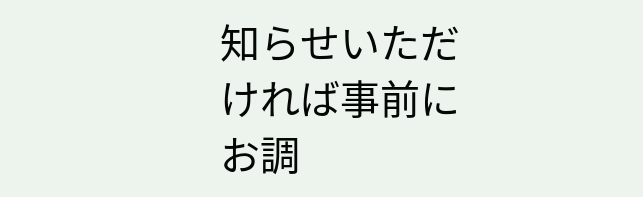知らせいただければ事前にお調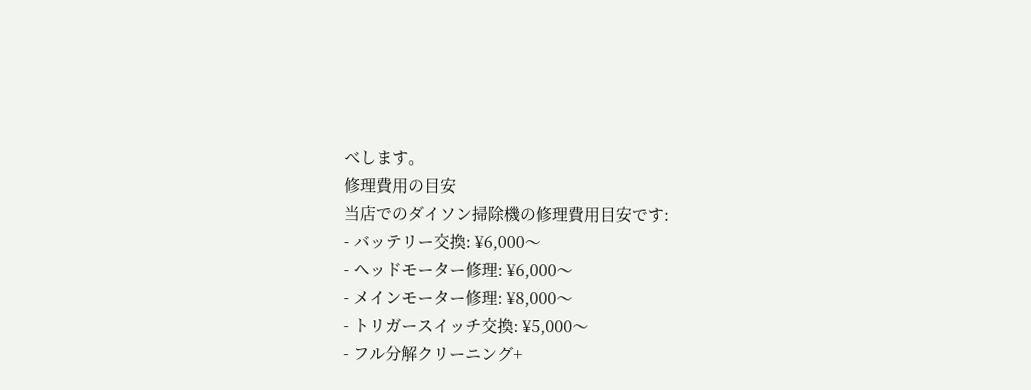べします。
修理費用の目安
当店でのダイソン掃除機の修理費用目安です:
- バッテリー交換: ¥6,000〜
- ヘッドモーター修理: ¥6,000〜
- メインモーター修理: ¥8,000〜
- トリガースイッチ交換: ¥5,000〜
- フル分解クリーニング+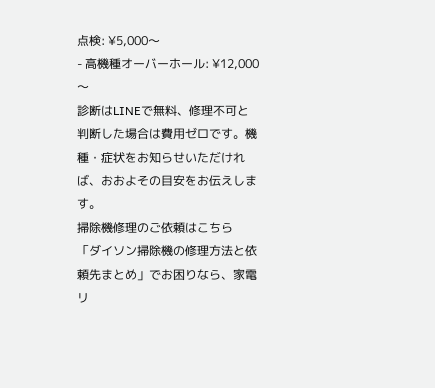点検: ¥5,000〜
- 高機種オーバーホール: ¥12,000〜
診断はLINEで無料、修理不可と判断した場合は費用ゼロです。機種・症状をお知らせいただければ、おおよその目安をお伝えします。
掃除機修理のご依頼はこちら
「ダイソン掃除機の修理方法と依頼先まとめ」でお困りなら、家電リ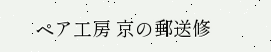ペア工房 京の郵送修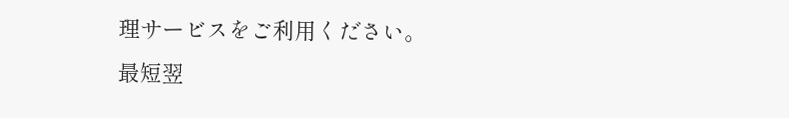理サービスをご利用ください。
最短翌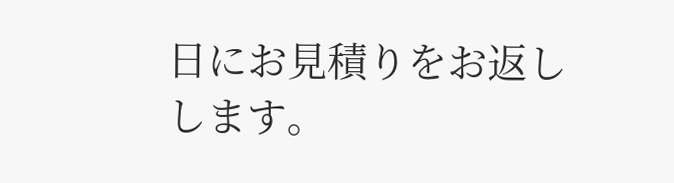日にお見積りをお返しします。